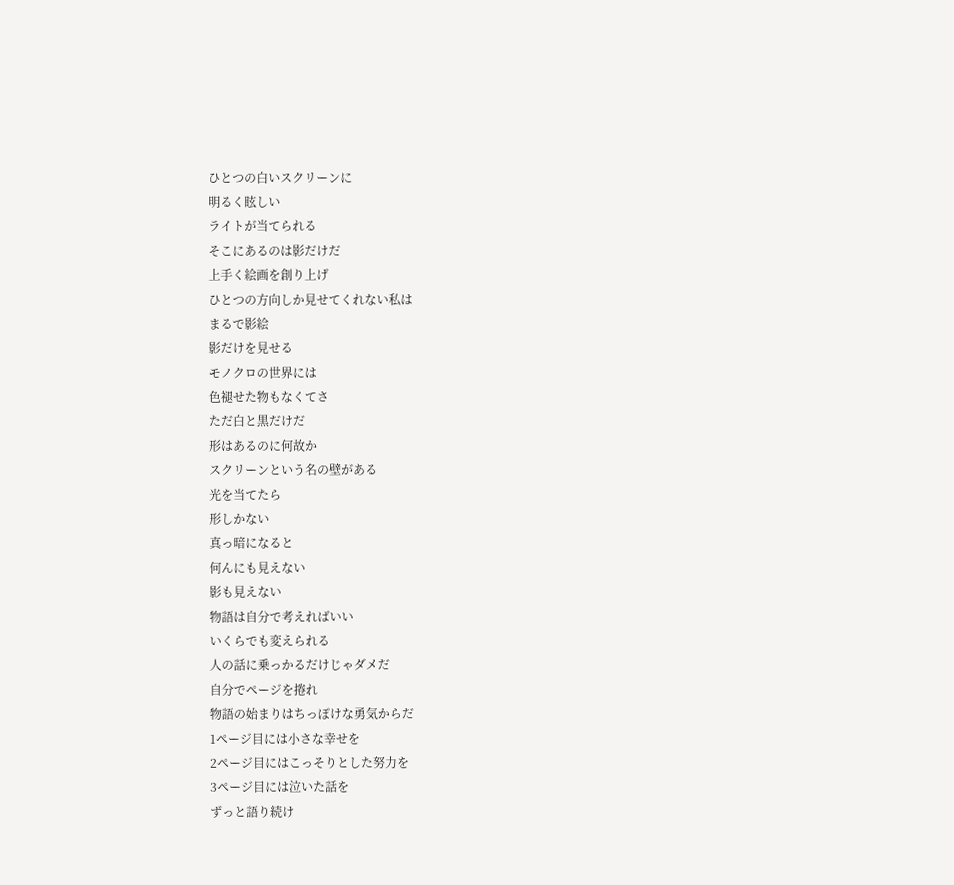ひとつの白いスクリーンに
明るく眩しい
ライトが当てられる
そこにあるのは影だけだ
上手く絵画を創り上げ
ひとつの方向しか見せてくれない私は
まるで影絵
影だけを見せる
モノクロの世界には
色褪せた物もなくてさ
ただ白と黒だけだ
形はあるのに何故か
スクリーンという名の壁がある
光を当てたら
形しかない
真っ暗になると
何んにも見えない
影も見えない
物語は自分で考えればいい
いくらでも変えられる
人の話に乗っかるだけじゃダメだ
自分でページを捲れ
物語の始まりはちっぽけな勇気からだ
1ページ目には小さな幸せを
2ページ目にはこっそりとした努力を
3ページ目には泣いた話を
ずっと語り続け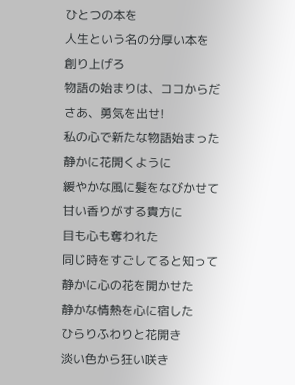ひとつの本を
人生という名の分厚い本を
創り上げろ
物語の始まりは、ココからだ
さあ、勇気を出せ!
私の心で新たな物語始まった
静かに花開くように
緩やかな風に髪をなびかせて
甘い香りがする貴方に
目も心も奪われた
同じ時をすごしてると知って
静かに心の花を開かせた
静かな情熱を心に宿した
ひらりふわりと花開き
淡い色から狂い咲き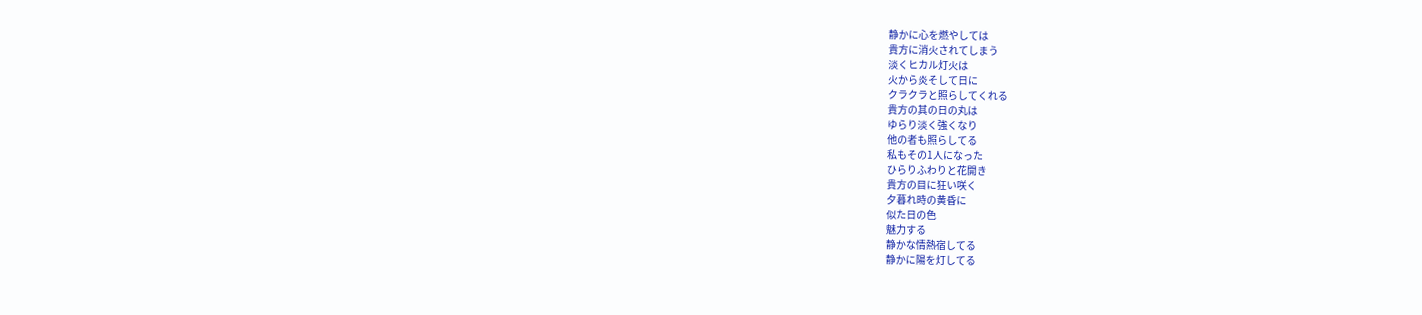静かに心を燃やしては
貴方に消火されてしまう
淡くヒカル灯火は
火から炎そして日に
クラクラと照らしてくれる
貴方の其の日の丸は
ゆらり淡く強くなり
他の者も照らしてる
私もその1人になった
ひらりふわりと花開き
貴方の目に狂い咲く
夕暮れ時の黄昏に
似た日の色
魅力する
静かな情熱宿してる
静かに陽を灯してる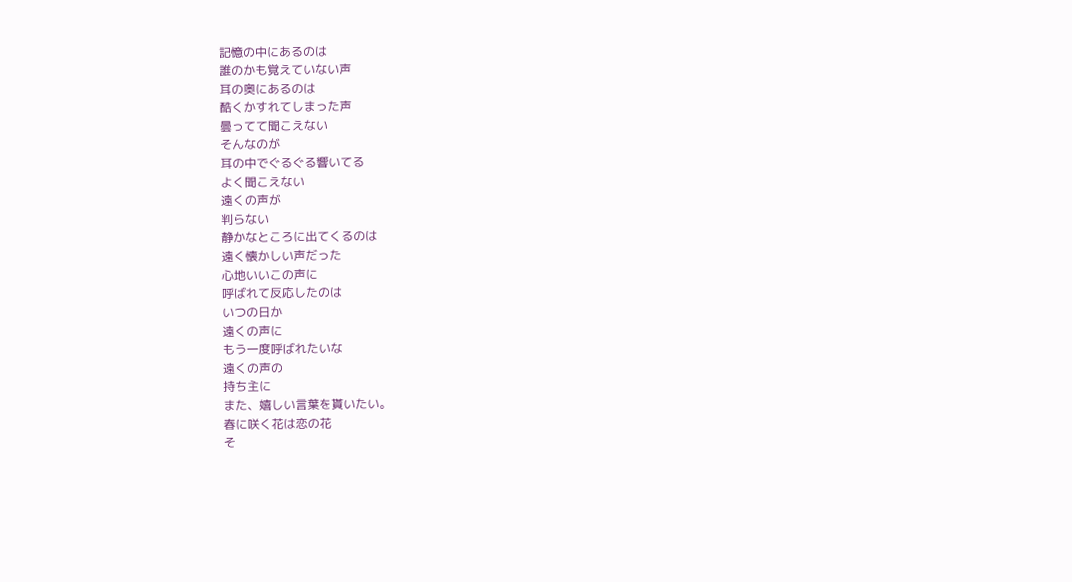記憶の中にあるのは
誰のかも覚えていない声
耳の奥にあるのは
酷くかすれてしまった声
曇ってて聞こえない
そんなのが
耳の中でぐるぐる響いてる
よく聞こえない
遠くの声が
判らない
静かなところに出てくるのは
遠く懐かしい声だった
心地いいこの声に
呼ばれて反応したのは
いつの日か
遠くの声に
もう一度呼ばれたいな
遠くの声の
持ち主に
また、嬉しい言葉を貰いたい。
春に咲く花は恋の花
そ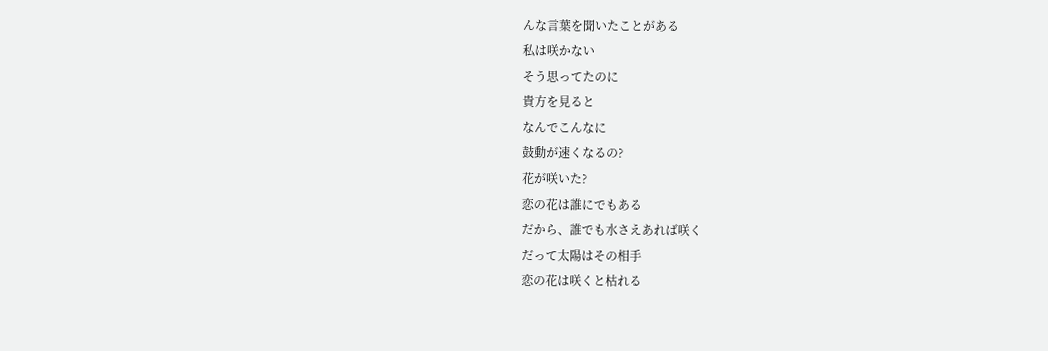んな言葉を聞いたことがある
私は咲かない
そう思ってたのに
貴方を見ると
なんでこんなに
鼓動が速くなるの?
花が咲いた?
恋の花は誰にでもある
だから、誰でも水さえあれば咲く
だって太陽はその相手
恋の花は咲くと枯れる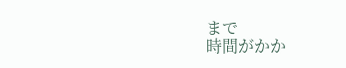まで
時間がかか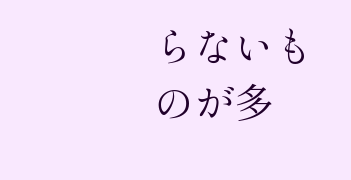らないものが多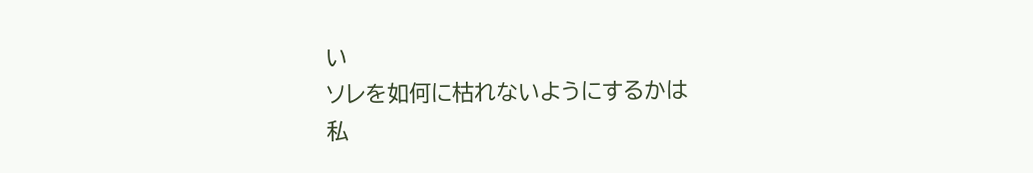い
ソレを如何に枯れないようにするかは
私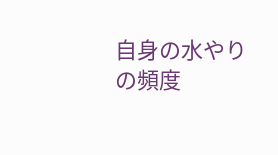自身の水やりの頻度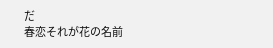だ
春恋それが花の名前